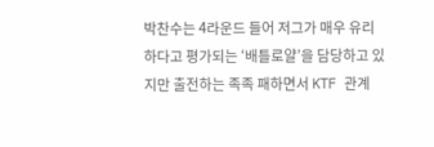박찬수는 4라운드 들어 저그가 매우 유리하다고 평가되는 ‘배틀로얄’을 담당하고 있지만 출전하는 족족 패하면서 KTF 관계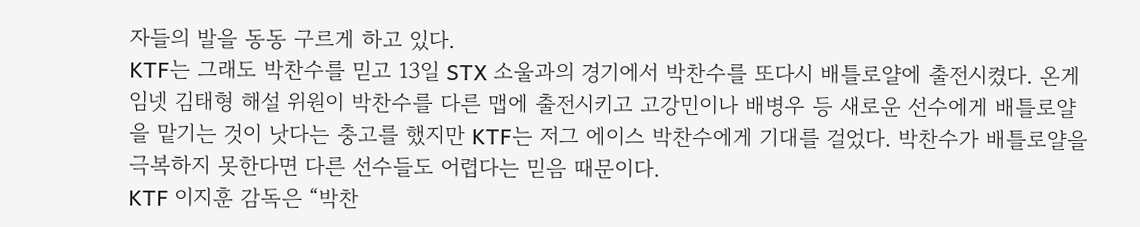자들의 발을 동동 구르게 하고 있다.
KTF는 그래도 박찬수를 믿고 13일 STX 소울과의 경기에서 박찬수를 또다시 배틀로얄에 출전시켰다. 온게임넷 김태형 해설 위원이 박찬수를 다른 맵에 출전시키고 고강민이나 배병우 등 새로운 선수에게 배틀로얄을 맡기는 것이 낫다는 충고를 했지만 KTF는 저그 에이스 박찬수에게 기대를 걸었다. 박찬수가 배틀로얄을 극복하지 못한다면 다른 선수들도 어렵다는 믿음 때문이다.
KTF 이지훈 감독은 “박찬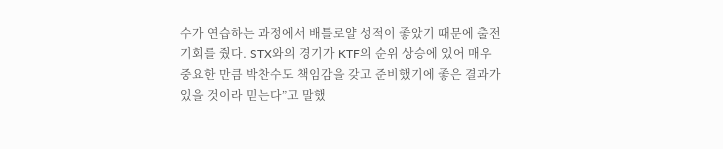수가 연습하는 과정에서 배틀로얄 성적이 좋았기 때문에 출전 기회를 줬다. STX와의 경기가 KTF의 순위 상승에 있어 매우 중요한 만큼 박찬수도 책임감을 갖고 준비했기에 좋은 결과가 있을 것이라 믿는다”고 말했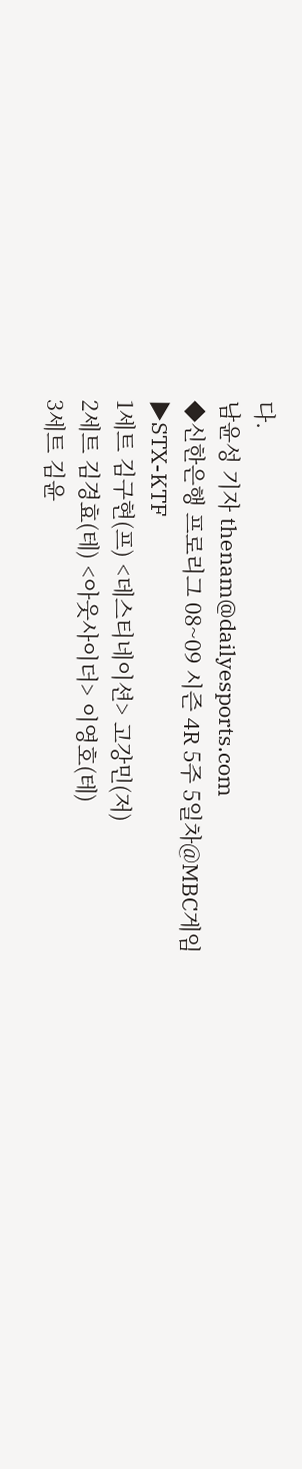다.
남윤성 기자 thenam@dailyesports.com
◆신한은행 프로리그 08~09 시즌 4R 5주 5일차@MBC게임
▶STX-KTF
1세트 김구현(프) <데스티네이션> 고강민(저)
2세트 김경효(테) <아웃사이더> 이영호(테)
3세트 김윤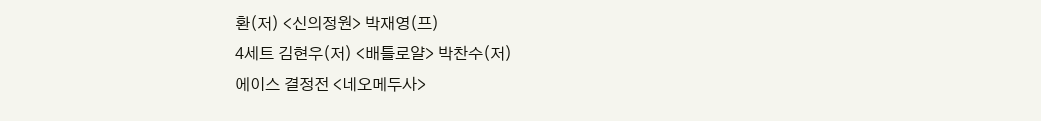환(저) <신의정원> 박재영(프)
4세트 김현우(저) <배틀로얄> 박찬수(저)
에이스 결정전 <네오메두사>